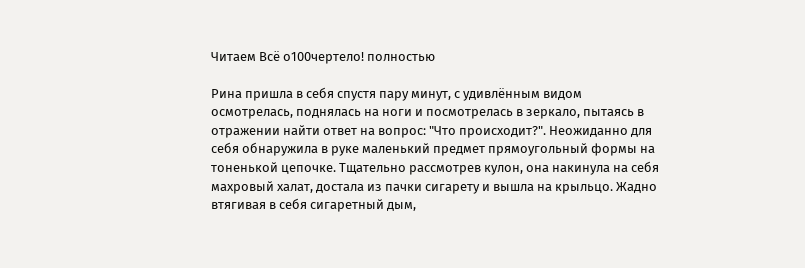Читаем Всё о100чертело! полностью

Рина пришла в себя спустя пару минут, с удивлённым видом осмотрелась, поднялась на ноги и посмотрелась в зеркало, пытаясь в отражении найти ответ на вопрос: "Что происходит?". Неожиданно для себя обнаружила в руке маленький предмет прямоугольный формы на тоненькой цепочке. Тщательно рассмотрев кулон, она накинула на себя махровый халат, достала из пачки сигарету и вышла на крыльцо. Жадно втягивая в себя сигаретный дым,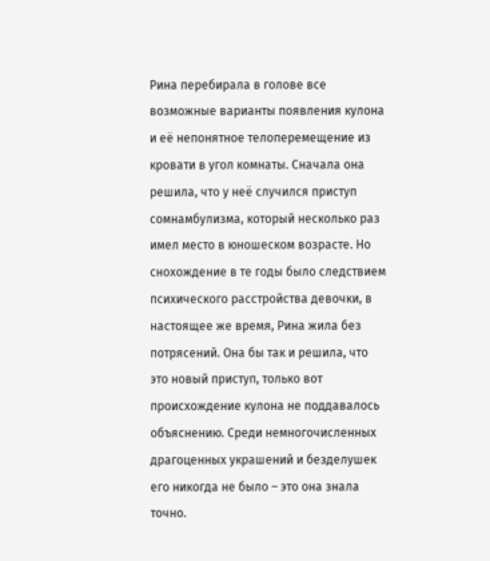Рина перебирала в голове все возможные варианты появления кулона и её непонятное телоперемещение из кровати в угол комнаты. Сначала она решила, что у неё случился приступ сомнамбулизма, который несколько раз имел место в юношеском возрасте. Но снохождение в те годы было следствием психического расстройства девочки, в настоящее же время, Рина жила без потрясений. Она бы так и решила, что это новый приступ, только вот происхождение кулона не поддавалось объяснению. Среди немногочисленных драгоценных украшений и безделушек его никогда не было – это она знала точно.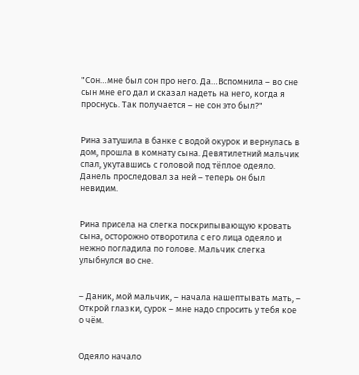"Сон…мне был сон про него. Да…Вспомнила – во сне сын мне его дал и сказал надеть на него, когда я проснусь. Так получается – не сон это был?"


Рина затушила в банке с водой окурок и вернулась в дом, прошла в комнату сына. Девятилетний мальчик спал, укутавшись с головой под тёплое одеяло. Данель проследовал за ней – теперь он был невидим.


Рина присела на слегка поскрипывающую кровать сына, осторожно отворотила с его лица одеяло и нежно погладила по голове. Мальчик слегка улыбнулся во сне.


– Даник, мой мальчик, – начала нашептывать мать, – Открой глазки, сурок – мне надо спросить у тебя кое о чём.


Одеяло начало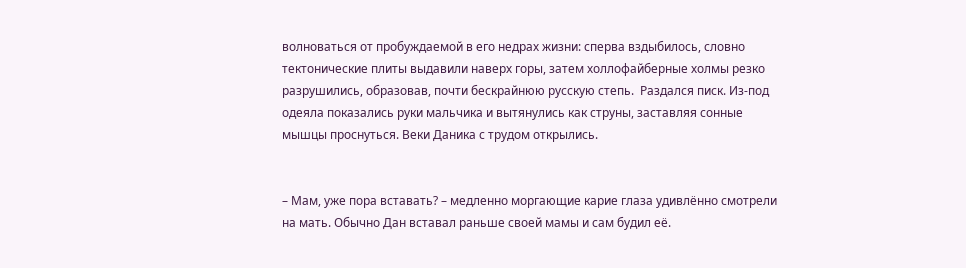волноваться от пробуждаемой в его недрах жизни: сперва вздыбилось, словно тектонические плиты выдавили наверх горы, затем холлофайберные холмы резко разрушились, образовав, почти бескрайнюю русскую степь.  Раздался писк. Из-под одеяла показались руки мальчика и вытянулись как струны, заставляя сонные мышцы проснуться. Веки Даника с трудом открылись.


– Мам, уже пора вставать? – медленно моргающие карие глаза удивлённо смотрели на мать. Обычно Дан вставал раньше своей мамы и сам будил её.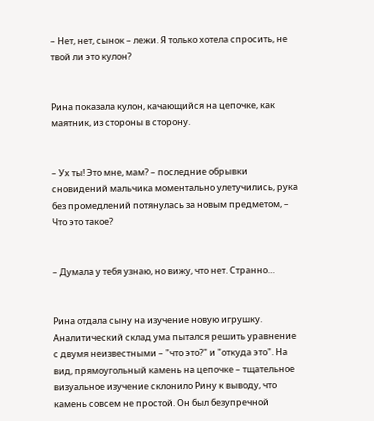– Нет, нет, сынок – лежи. Я только хотела спросить, не твой ли это кулон?


Рина показала кулон, качающийся на цепочке, как маятник, из стороны в сторону.


– Ух ты! Это мне, мам? – последние обрывки сновидений мальчика моментально улетучились, рука без промедлений потянулась за новым предметом, – Что это такое?


– Думала у тебя узнаю, но вижу, что нет. Странно…


Рина отдала сыну на изучение новую игрушку. Аналитический склад ума пытался решить уравнение с двумя неизвестными – "что это?" и "откуда это". На вид, прямоугольный камень на цепочке – тщательное визуальное изучение склонило Рину к выводу, что камень совсем не простой. Он был безупречной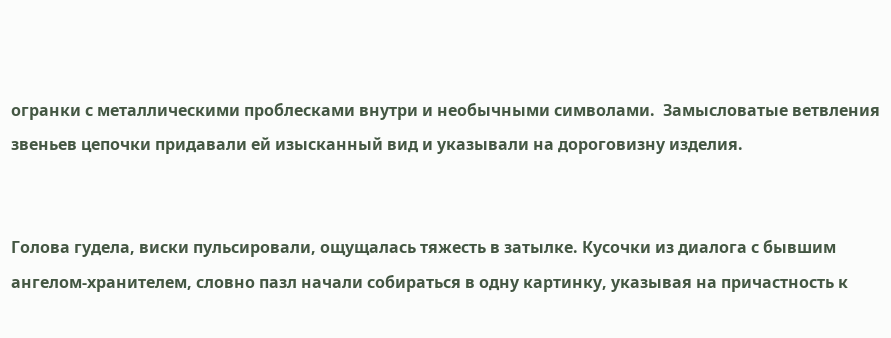огранки с металлическими проблесками внутри и необычными символами.  Замысловатые ветвления звеньев цепочки придавали ей изысканный вид и указывали на дороговизну изделия.


Голова гудела, виски пульсировали, ощущалась тяжесть в затылке. Кусочки из диалога с бывшим ангелом-хранителем, словно пазл начали собираться в одну картинку, указывая на причастность к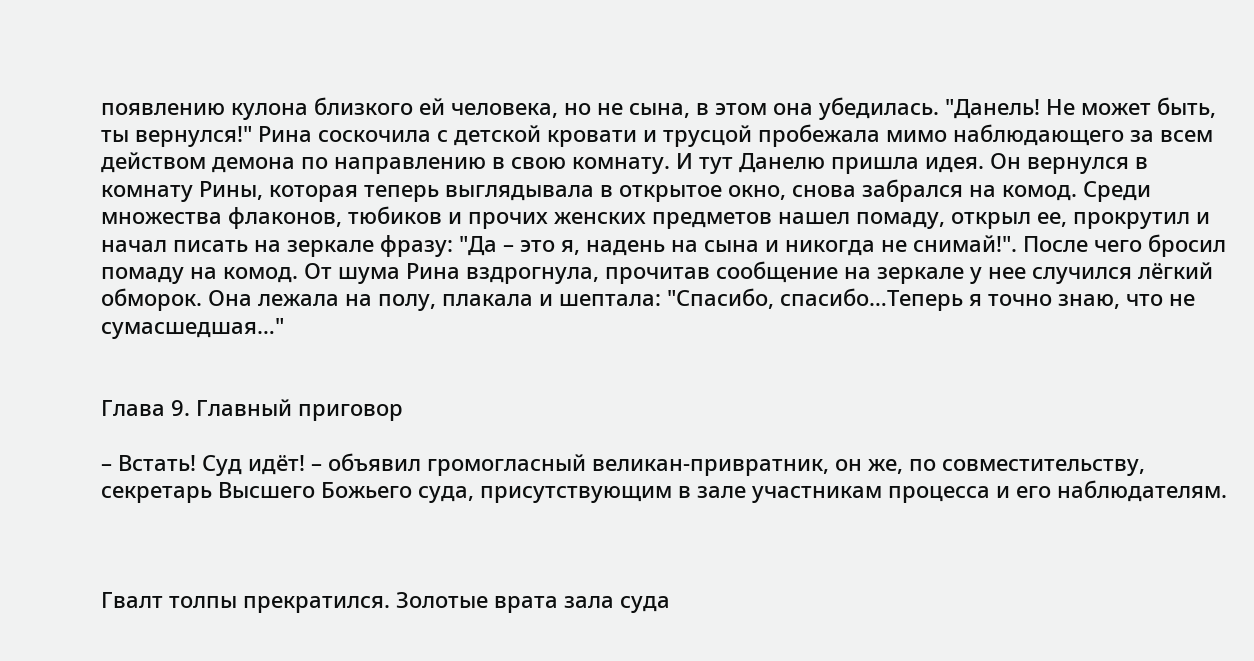появлению кулона близкого ей человека, но не сына, в этом она убедилась. "Данель! Не может быть, ты вернулся!" Рина соскочила с детской кровати и трусцой пробежала мимо наблюдающего за всем действом демона по направлению в свою комнату. И тут Данелю пришла идея. Он вернулся в комнату Рины, которая теперь выглядывала в открытое окно, снова забрался на комод. Среди множества флаконов, тюбиков и прочих женских предметов нашел помаду, открыл ее, прокрутил и начал писать на зеркале фразу: "Да – это я, надень на сына и никогда не снимай!". После чего бросил помаду на комод. От шума Рина вздрогнула, прочитав сообщение на зеркале у нее случился лёгкий обморок. Она лежала на полу, плакала и шептала: "Спасибо, спасибо…Теперь я точно знаю, что не сумасшедшая…"


Глава 9. Главный приговор

– Встать! Суд идёт! – объявил громогласный великан-привратник, он же, по совместительству, секретарь Высшего Божьего суда, присутствующим в зале участникам процесса и его наблюдателям.



Гвалт толпы прекратился. Золотые врата зала суда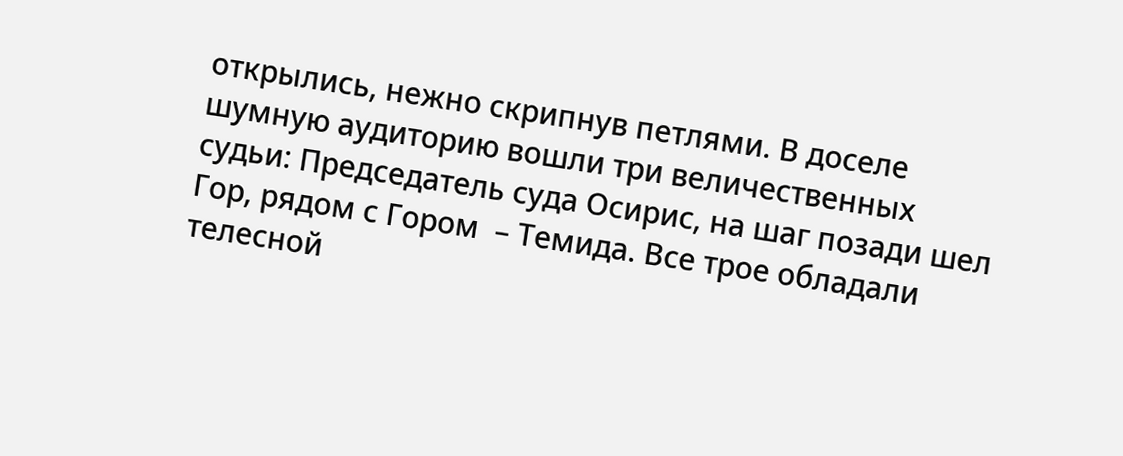открылись, нежно скрипнув петлями. В доселе шумную аудиторию вошли три величественных судьи: Председатель суда Осирис, на шаг позади шел Гор, рядом с Гором  – Темида. Все трое обладали телесной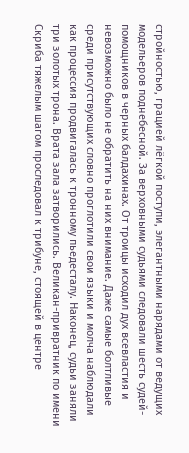стройностью, грацией лёгкой поступи, элегантными нарядами от ведущих модельеров поднебесной. За верховными судьями следовали шесть судей-помощников в черных балдахинах. От троицы исходил дух всевластия и невозможно было не обратить на них внимание. Даже самые болтливые среди присутствующих словно проглотили свои языки и молча наблюдали как процессия продвигалась к тронному пьедесталу. Наконец, судьи заняли три золотых трона. Врата зала затворились. Великан-привратник по имени Скриба тяжелым шагом проследовал к трибуне, стоящей в центре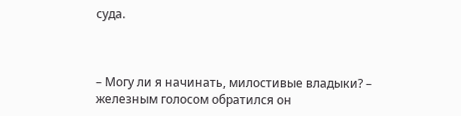суда.



– Могу ли я начинать, милостивые владыки? – железным голосом обратился он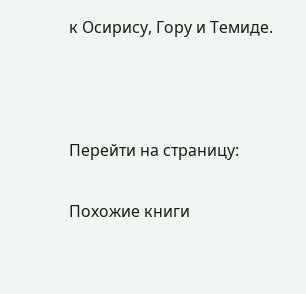к Осирису, Гору и Темиде.



Перейти на страницу:

Похожие книги